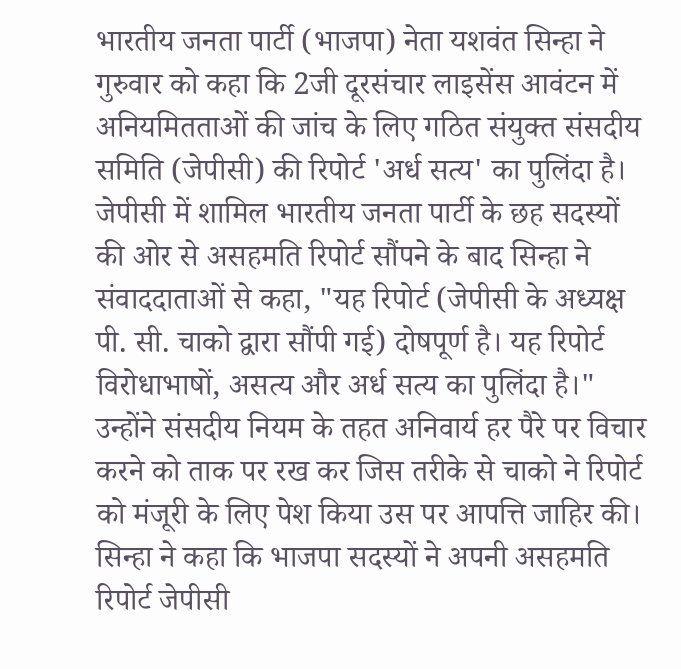भारतीय जनता पार्टी (भाजपा) नेता यशवंत सिन्हा ने गुरुवार को कहा कि 2जी दूरसंचार लाइसेंस आवंटन में अनियमितताओं की जांच के लिए गठित संयुक्त संसदीय समिति (जेपीसी) की रिपोर्ट 'अर्ध सत्य' का पुलिंदा है। जेपीसी में शामिल भारतीय जनता पार्टी के छह सदस्यों की ओर से असहमति रिपोर्ट सौंपने के बाद सिन्हा ने संवाददाताओं से कहा, "यह रिपोर्ट (जेपीसी के अध्यक्ष पी. सी. चाको द्वारा सौंपी गई) दोषपूर्ण है। यह रिपोर्ट विरोधाभाषों, असत्य और अर्ध सत्य का पुलिंदा है।"
उन्होंने संसदीय नियम के तहत अनिवार्य हर पैरे पर विचार करने को ताक पर रख कर जिस तरीके से चाको ने रिपोर्ट को मंजूरी के लिए पेश किया उस पर आपत्ति जाहिर की। सिन्हा ने कहा कि भाजपा सदस्यों ने अपनी असहमति रिपोर्ट जेपीसी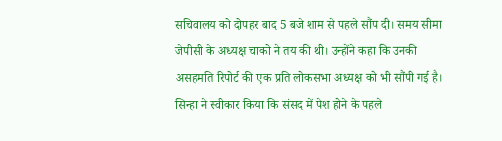सचिवालय को दोपहर बाद 5 बजे शाम से पहले सौंप दी। समय सीमा जेपीसी के अध्यक्ष चाको ने तय की थी। उन्होंने कहा कि उनकी असहमति रिपोर्ट की एक प्रति लोकसभा अध्यक्ष को भी सौंपी गई है।
सिन्हा ने स्वीकार किया कि संसद में पेश होने के पहले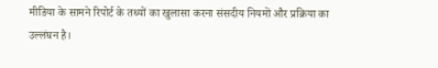मीडिया के सामने रिपोर्ट के तथ्यों का खुलासा करना संसदीय नियमों और प्रक्रिया का उल्लंघन है।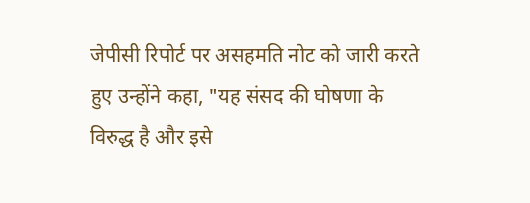जेपीसी रिपोर्ट पर असहमति नोट को जारी करते हुए उन्होंने कहा, "यह संसद की घोषणा के विरुद्ध है और इसे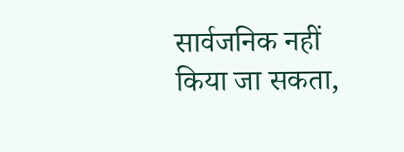सार्वजनिक नहीं किया जा सकता,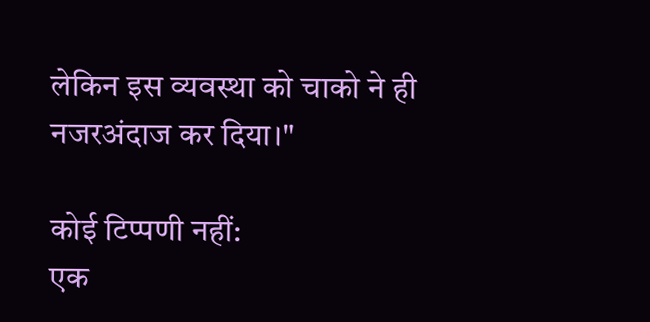लेकिन इस व्यवस्था को चाको ने ही नजरअंदाज कर दिया।"

कोई टिप्पणी नहीं:
एक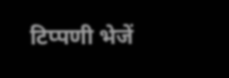टिप्पणी भेजें